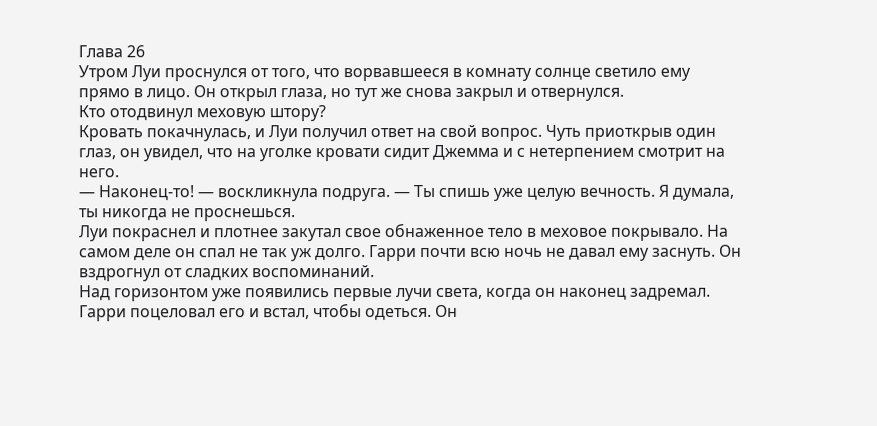Глава 26
Утром Луи проснулся от того, что ворвавшееся в комнату солнце светило ему прямо в лицо. Он открыл глаза, но тут же снова закрыл и отвернулся.
Кто отодвинул меховую штору?
Кровать покачнулась, и Луи получил ответ на свой вопрос. Чуть приоткрыв один глаз, он увидел, что на уголке кровати сидит Джемма и с нетерпением смотрит на него.
— Наконец-то! — воскликнула подруга. — Ты спишь уже целую вечность. Я думала, ты никогда не проснешься.
Луи покраснел и плотнее закутал свое обнаженное тело в меховое покрывало. На самом деле он спал не так уж долго. Гарри почти всю ночь не давал ему заснуть. Он вздрогнул от сладких воспоминаний.
Над горизонтом уже появились первые лучи света, когда он наконец задремал. Гарри поцеловал его и встал, чтобы одеться. Он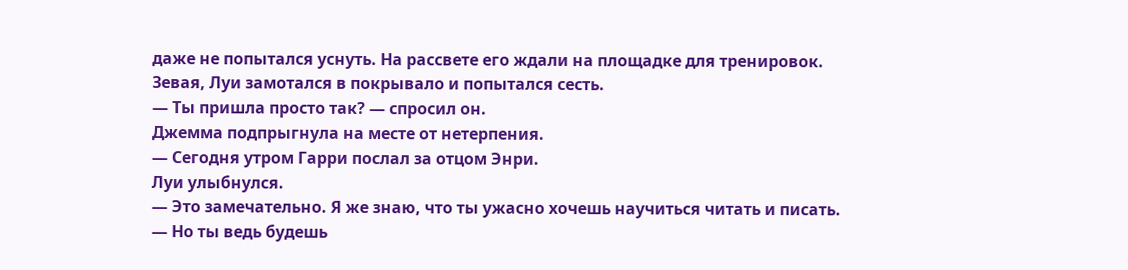даже не попытался уснуть. На рассвете его ждали на площадке для тренировок.
Зевая, Луи замотался в покрывало и попытался сесть.
— Ты пришла просто так? — спросил он.
Джемма подпрыгнула на месте от нетерпения.
— Сегодня утром Гарри послал за отцом Энри.
Луи улыбнулся.
— Это замечательно. Я же знаю, что ты ужасно хочешь научиться читать и писать.
— Но ты ведь будешь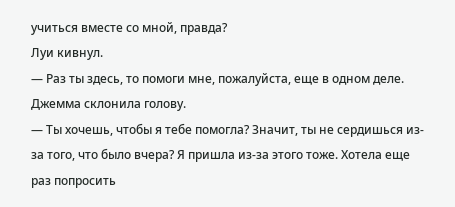учиться вместе со мной, правда?
Луи кивнул.
— Раз ты здесь, то помоги мне, пожалуйста, еще в одном деле.
Джемма склонила голову.
— Ты хочешь, чтобы я тебе помогла? Значит, ты не сердишься из-за того, что было вчера? Я пришла из-за этого тоже. Хотела еще раз попросить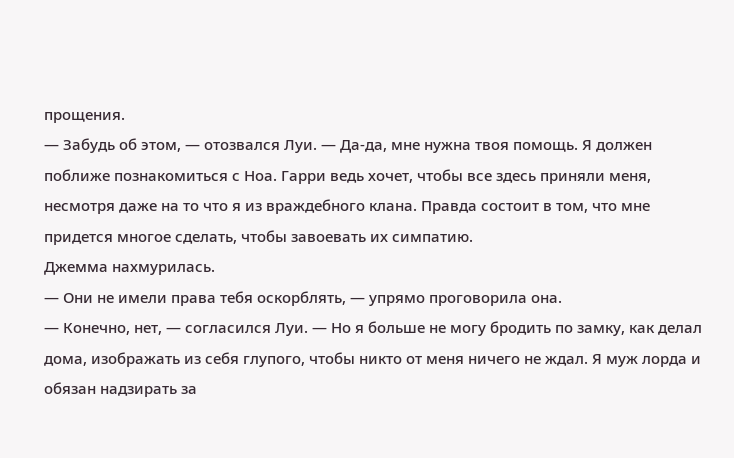прощения.
— Забудь об этом, — отозвался Луи. — Да-да, мне нужна твоя помощь. Я должен поближе познакомиться с Ноа. Гарри ведь хочет, чтобы все здесь приняли меня, несмотря даже на то что я из враждебного клана. Правда состоит в том, что мне придется многое сделать, чтобы завоевать их симпатию.
Джемма нахмурилась.
— Они не имели права тебя оскорблять, — упрямо проговорила она.
— Конечно, нет, — согласился Луи. — Но я больше не могу бродить по замку, как делал дома, изображать из себя глупого, чтобы никто от меня ничего не ждал. Я муж лорда и обязан надзирать за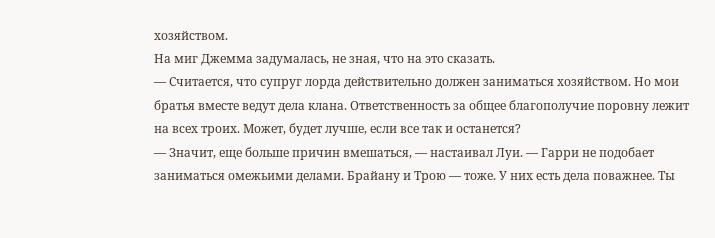хозяйством.
На миг Джемма задумалась, не зная, что на это сказать.
— Считается, что супруг лорда действительно должен заниматься хозяйством. Но мои братья вместе ведут дела клана. Ответственность за общее благополучие поровну лежит на всех троих. Может, будет лучше, если все так и останется?
— Значит, еще больше причин вмешаться, — настаивал Луи. — Гарри не подобает заниматься омежьими делами. Брайану и Трою — тоже. У них есть дела поважнее. Ты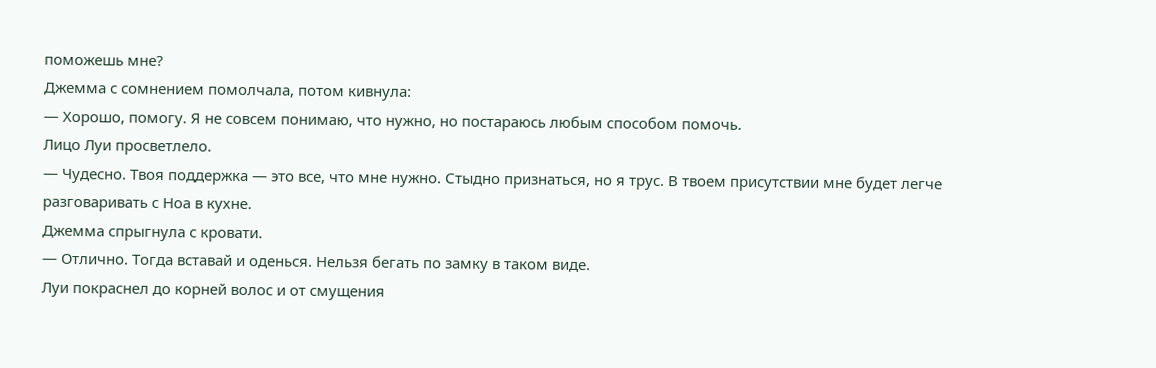поможешь мне?
Джемма с сомнением помолчала, потом кивнула:
— Хорошо, помогу. Я не совсем понимаю, что нужно, но постараюсь любым способом помочь.
Лицо Луи просветлело.
— Чудесно. Твоя поддержка — это все, что мне нужно. Стыдно признаться, но я трус. В твоем присутствии мне будет легче разговаривать с Ноа в кухне.
Джемма спрыгнула с кровати.
— Отлично. Тогда вставай и оденься. Нельзя бегать по замку в таком виде.
Луи покраснел до корней волос и от смущения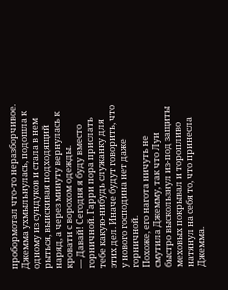пробормотал что-то неразборчивое. Джемма ухмыльнулась, подошла к одному из сундуков и стала в нем рыться, выискивая подходящий наряд, а через минуту вернулась к кровати с ворохом одежды.
— Давай! Сегодня я буду вместо горничной. Гарри пора прислать тебе какую-нибудь служанку для этих дел. Иначе будут говорить, что у нового господина нет даже горничной.
Похоже, его нагота ничуть не смутила Джемму, так что Луи быстро выскользнул из-под защиты меховых покрывал и торопливо натянул на себя то, что принесла Джемма.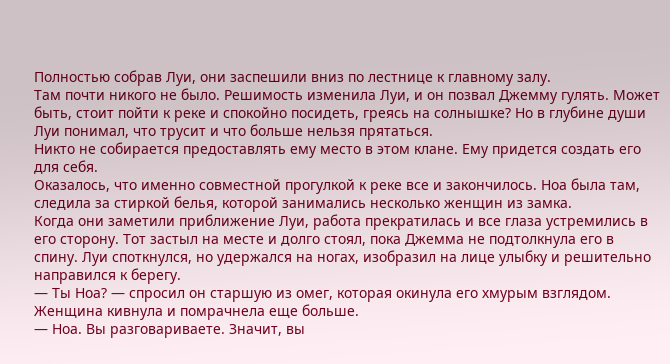Полностью собрав Луи, они заспешили вниз по лестнице к главному залу.
Там почти никого не было. Решимость изменила Луи, и он позвал Джемму гулять. Может быть, стоит пойти к реке и спокойно посидеть, греясь на солнышке? Но в глубине души Луи понимал, что трусит и что больше нельзя прятаться.
Никто не собирается предоставлять ему место в этом клане. Ему придется создать его для себя.
Оказалось, что именно совместной прогулкой к реке все и закончилось. Ноа была там, следила за стиркой белья, которой занимались несколько женщин из замка.
Когда они заметили приближение Луи, работа прекратилась и все глаза устремились в его сторону. Тот застыл на месте и долго стоял, пока Джемма не подтолкнула его в спину. Луи споткнулся, но удержался на ногах, изобразил на лице улыбку и решительно направился к берегу.
— Ты Ноа? — спросил он старшую из омег, которая окинула его хмурым взглядом.
Женщина кивнула и помрачнела еще больше.
— Ноа. Вы разговариваете. Значит, вы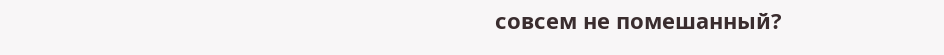совсем не помешанный?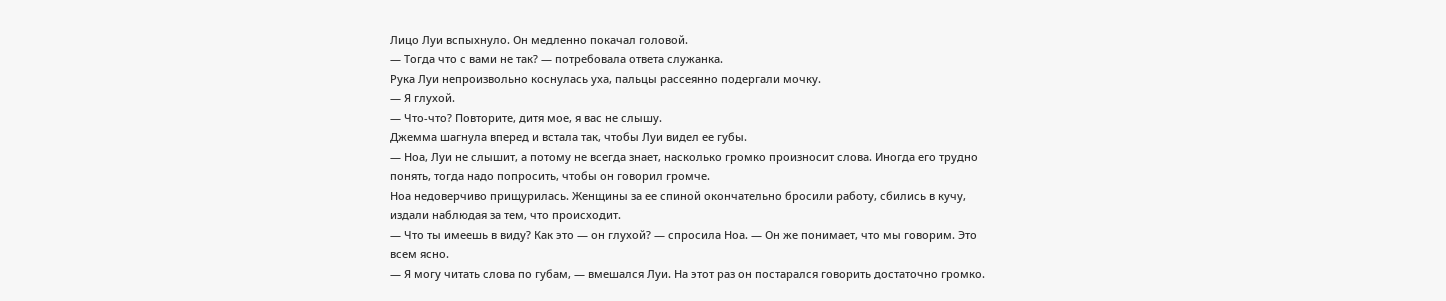Лицо Луи вспыхнуло. Он медленно покачал головой.
— Тогда что с вами не так? — потребовала ответа служанка.
Рука Луи непроизвольно коснулась уха, пальцы рассеянно подергали мочку.
— Я глухой.
— Что-что? Повторите, дитя мое, я вас не слышу.
Джемма шагнула вперед и встала так, чтобы Луи видел ее губы.
— Ноа, Луи не слышит, а потому не всегда знает, насколько громко произносит слова. Иногда его трудно понять, тогда надо попросить, чтобы он говорил громче.
Ноа недоверчиво прищурилась. Женщины за ее спиной окончательно бросили работу, сбились в кучу, издали наблюдая за тем, что происходит.
— Что ты имеешь в виду? Как это — он глухой? — спросила Ноа. — Он же понимает, что мы говорим. Это всем ясно.
— Я могу читать слова по губам, — вмешался Луи. На этот раз он постарался говорить достаточно громко.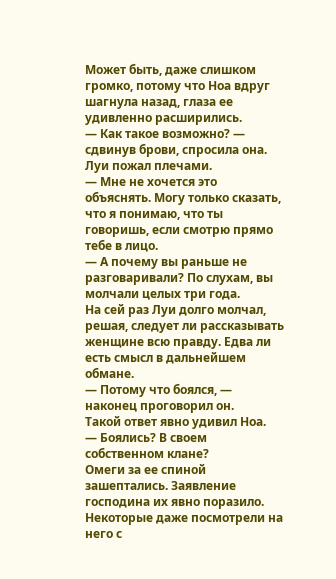Может быть, даже слишком громко, потому что Ноа вдруг шагнула назад, глаза ее удивленно расширились.
— Как такое возможно? — сдвинув брови, спросила она.
Луи пожал плечами.
— Мне не хочется это объяснять. Могу только сказать, что я понимаю, что ты говоришь, если смотрю прямо тебе в лицо.
— А почему вы раньше не разговаривали? По слухам, вы молчали целых три года.
На сей раз Луи долго молчал, решая, следует ли рассказывать женщине всю правду. Едва ли есть смысл в дальнейшем обмане.
— Потому что боялся, — наконец проговорил он.
Такой ответ явно удивил Ноа.
— Боялись? В своем собственном клане?
Омеги за ее спиной зашептались. Заявление господина их явно поразило. Некоторые даже посмотрели на него с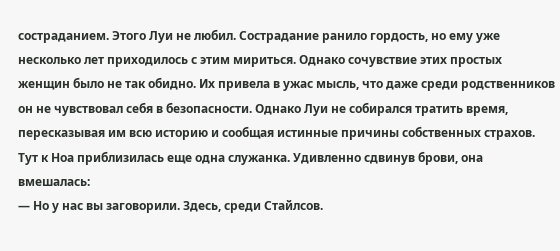состраданием. Этого Луи не любил. Сострадание ранило гордость, но ему уже несколько лет приходилось с этим мириться. Однако сочувствие этих простых женщин было не так обидно. Их привела в ужас мысль, что даже среди родственников он не чувствовал себя в безопасности. Однако Луи не собирался тратить время, пересказывая им всю историю и сообщая истинные причины собственных страхов.
Тут к Ноа приблизилась еще одна служанка. Удивленно сдвинув брови, она вмешалась:
— Но у нас вы заговорили. Здесь, среди Стайлсов.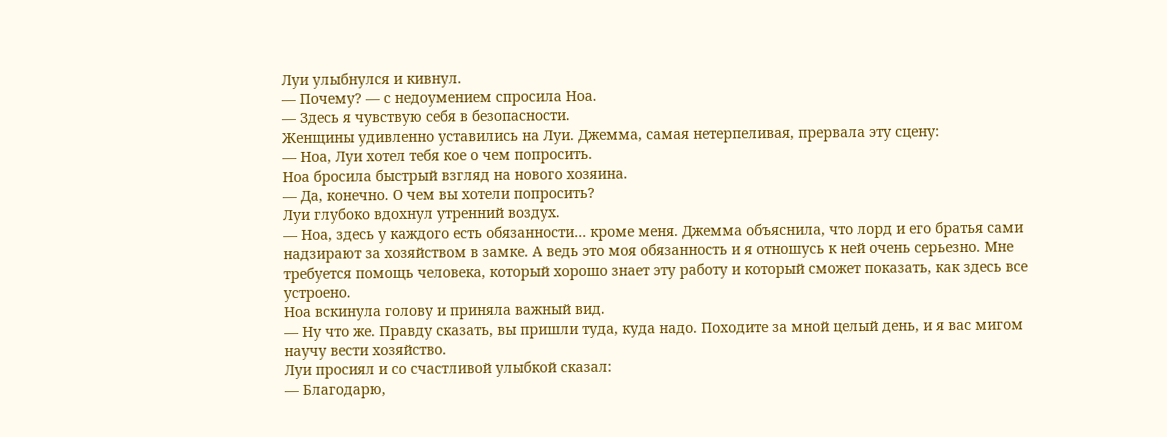Луи улыбнулся и кивнул.
— Почему? — с недоумением спросила Ноа.
— Здесь я чувствую себя в безопасности.
Женщины удивленно уставились на Луи. Джемма, самая нетерпеливая, прервала эту сцену:
— Ноа, Луи хотел тебя кое о чем попросить.
Ноа бросила быстрый взгляд на нового хозяина.
— Да, конечно. О чем вы хотели попросить?
Луи глубоко вдохнул утренний воздух.
— Ноа, здесь у каждого есть обязанности… кроме меня. Джемма объяснила, что лорд и его братья сами надзирают за хозяйством в замке. А ведь это моя обязанность и я отношусь к ней очень серьезно. Мне требуется помощь человека, который хорошо знает эту работу и который сможет показать, как здесь все устроено.
Ноа вскинула голову и приняла важный вид.
— Ну что же. Правду сказать, вы пришли туда, куда надо. Походите за мной целый день, и я вас мигом научу вести хозяйство.
Луи просиял и со счастливой улыбкой сказал:
— Благодарю,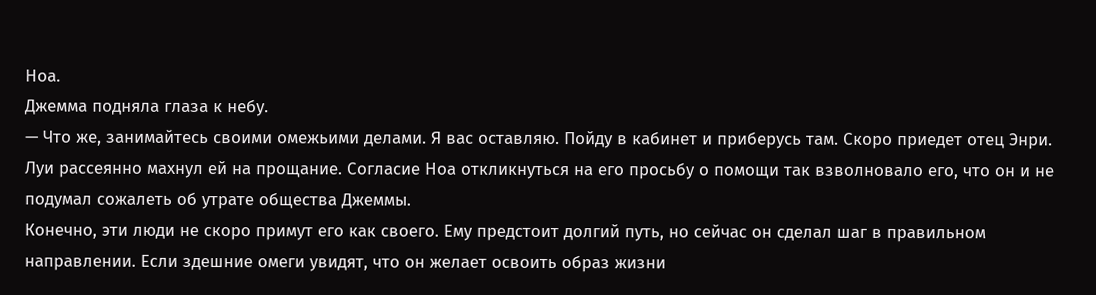Ноа.
Джемма подняла глаза к небу.
— Что же, занимайтесь своими омежьими делами. Я вас оставляю. Пойду в кабинет и приберусь там. Скоро приедет отец Энри.
Луи рассеянно махнул ей на прощание. Согласие Ноа откликнуться на его просьбу о помощи так взволновало его, что он и не подумал сожалеть об утрате общества Джеммы.
Конечно, эти люди не скоро примут его как своего. Ему предстоит долгий путь, но сейчас он сделал шаг в правильном направлении. Если здешние омеги увидят, что он желает освоить образ жизни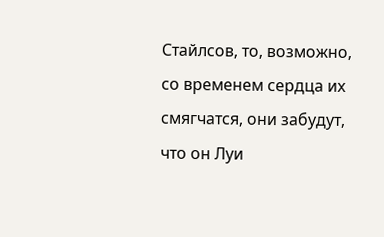Стайлсов, то, возможно, со временем сердца их смягчатся, они забудут, что он Луи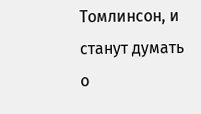Томлинсон, и станут думать о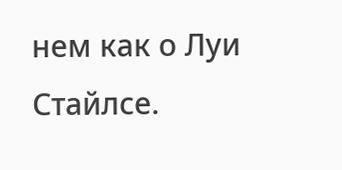нем как о Луи Стайлсе.